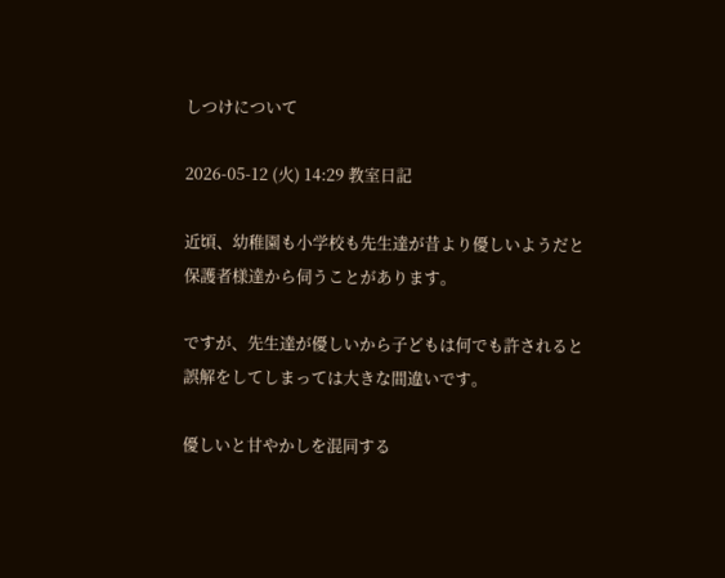しつけについて

2026-05-12 (火) 14:29 教室日記

近頃、幼稚園も小学校も先生達が昔より優しいようだと保護者様達から伺うことがあります。

ですが、先生達が優しいから子どもは何でも許されると誤解をしてしまっては大きな間違いです。

優しいと甘やかしを混同する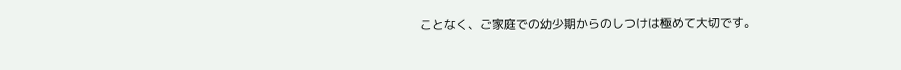ことなく、ご家庭での幼少期からのしつけは極めて大切です。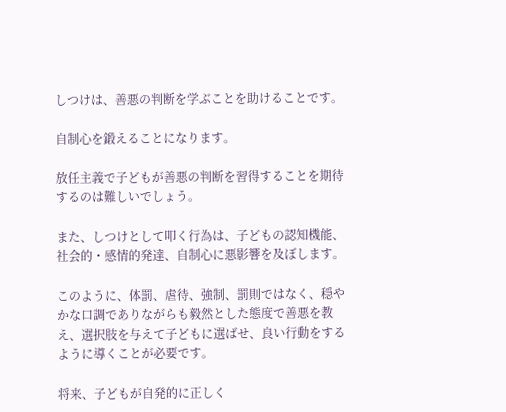しつけは、善悪の判断を学ぶことを助けることです。

自制心を鍛えることになります。

放任主義で子どもが善悪の判断を習得することを期待するのは難しいでしょう。

また、しつけとして叩く行為は、子どもの認知機能、社会的・感情的発達、自制心に悪影響を及ぼします。

このように、体罰、虐待、強制、罰則ではなく、穏やかな口調でありながらも毅然とした態度で善悪を教え、選択肢を与えて子どもに選ばせ、良い行動をするように導くことが必要です。

将来、子どもが自発的に正しく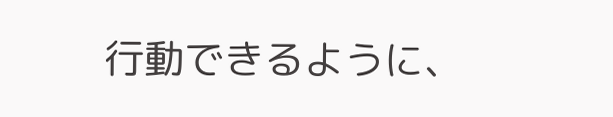行動できるように、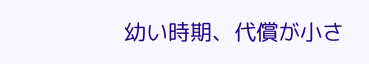幼い時期、代償が小さ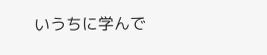いうちに学んで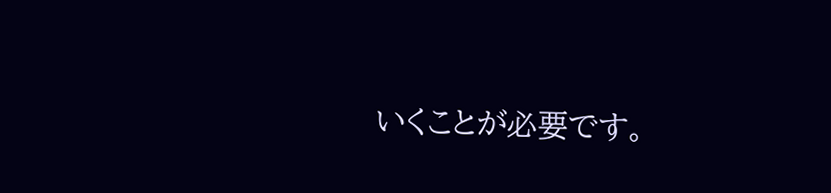いくことが必要です。